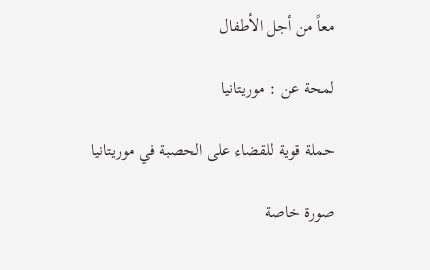معاً من أجل الأطفال

لمحة عن : موريتانيا

حملة قوية للقضاء على الحصبة في موريتانيا

صورة خاصة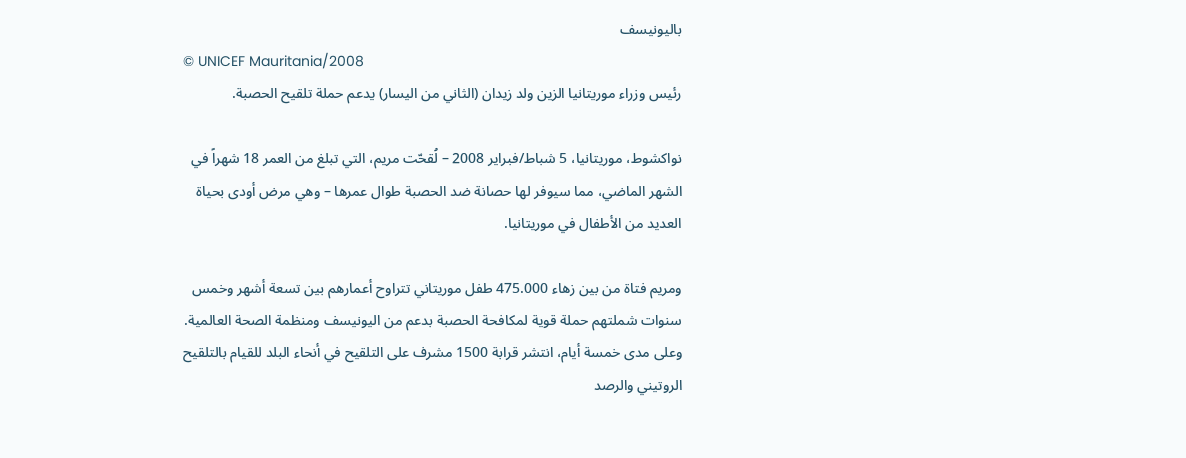باليونيسف
© UNICEF Mauritania/2008
رئيس وزراء موريتانيا الزين ولد زيدان (الثاني من اليسار) يدعم حملة تلقيح الحصبة.

نواكشوط، موريتانيا، 5 شباط/فبراير 2008 – لُقحّت مريم، التي تبلغ من العمر 18 شهراً في الشهر الماضي، مما سيوفر لها حصانة ضد الحصبة طوال عمرها – وهي مرض أودى بحياة العديد من الأطفال في موريتانيا.

ومريم فتاة من بين زهاء 475.000 طفل موريتاني تتراوح أعمارهم بين تسعة أشهر وخمس سنوات شملتهم حملة قوية لمكافحة الحصبة بدعم من اليونيسف ومنظمة الصحة العالمية. وعلى مدى خمسة أيام، انتشر قرابة 1500 مشرف على التلقيح في أنحاء البلد للقيام بالتلقيح الروتيني والرصد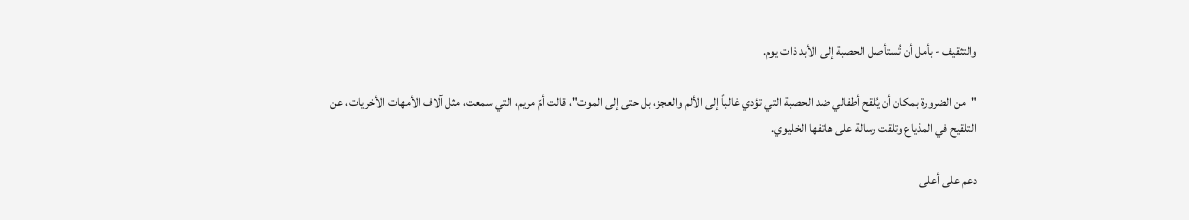والتثقيف - بأمل أن تُستأصل الحصبة إلى الأبد ذات يوم.

"من الضرورة بمكان أن يُلقح أطفالي ضد الحصبة التي تؤدي غالباً إلى الألم والعجز، بل حتى إلى الموت"، قالت أمّ مريم، التي سمعت، مثل آلاف الأمهات الأخريات، عن التلقيح في المذياع وتلقت رسالة على هاتفها الخليوي.

دعم على أعلى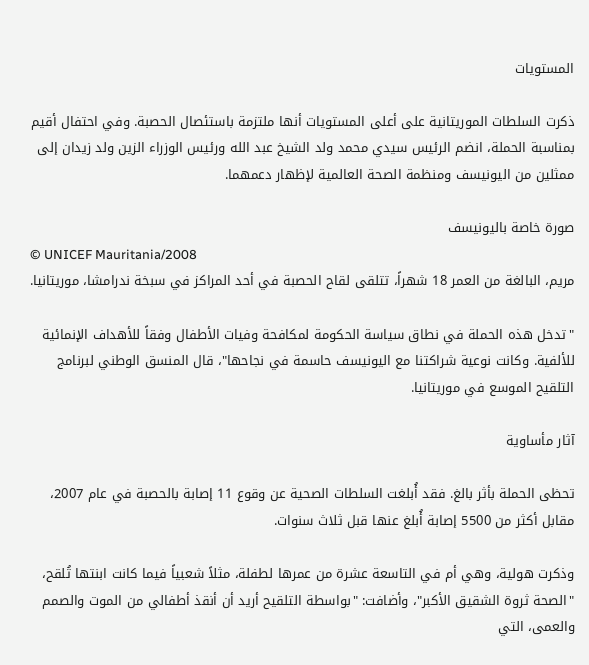المستويات

ذكرت السلطات الموريتانية على أعلى المستويات أنها ملتزمة باستئصال الحصبة. وفي احتفال أقيم بمناسبة الحملة، انضم الرئيس سيدي محمد ولد الشيخ عبد الله ورئيس الوزراء الزين ولد زيدان إلى ممثلين من اليونيسف ومنظمة الصحة العالمية لإظهار دعمهما.

صورة خاصة باليونيسف
© UNICEF Mauritania/2008
مريم، البالغة من العمر 18 شهراً، تتلقى لقاح الحصبة في أحد المراكز في سبخة ندرامشا، موريتانيا.

"تدخل هذه الحملة في نطاق سياسة الحكومة لمكافحة وفيات الأطفال وفقاً للأهداف الإنمائية للألفية. وكانت نوعية شراكتنا مع اليونيسف حاسمة في نجاحها"، قال المنسق الوطني لبرنامج التلقيح الموسع في موريتانيا.

آثار مأساوية

تحظى الحملة بأثر بالغ. فقد أُبلغت السلطات الصحية عن وقوع 11 إصابة بالحصبة في عام 2007، مقابل أكثر من 5500 إصابة أُبلغ عنها قبل ثلاث سنوات.

وذكرت هولية، وهي أم في التاسعة عشرة من عمرها لطفلة، مثلاً شعبياً فيما كانت ابنتها تُلقح، "الصحة ثروة الشقيق الأكبر"، وأضافت: "بواسطة التلقيح أريد أن أنقذ أطفالي من الموت والصمم والعمى، التي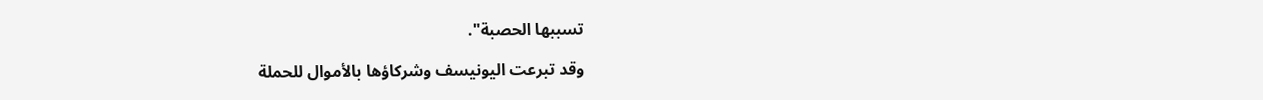تسببها الحصبة".

وقد تبرعت اليونيسف وشركاؤها بالأموال للحملة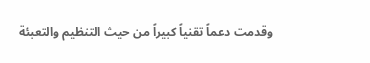وقدمت دعماً تقنياً كبيراً من حيث التنظيم والتعبئة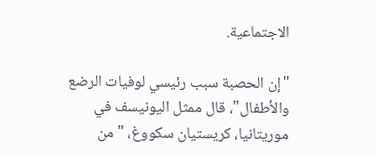الاجتماعية.

"إن الحصبة سبب رئيسي لوفيات الرضع والأطفال"، قال ممثل اليونيسف في موريتانيا، كريستيان سكووغ، "من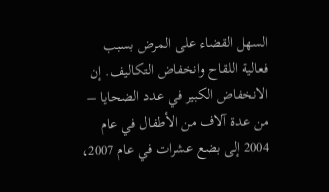السهل القضاء على المرض بسبب فعالية اللقاح وانخفاض التكاليف. إن الانخفاض الكبير في عدد الضحايا – من عدة آلاف من الأطفال في عام 2004 إلى بضع عشرات في عام 2007،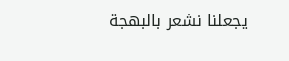يجعلنا نشعر بالبهجة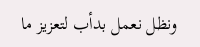ونظل نعمل بدأب لتعزيز ما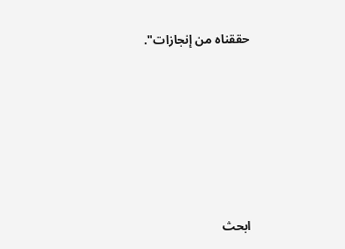حققناه من إنجازات".






ابحث